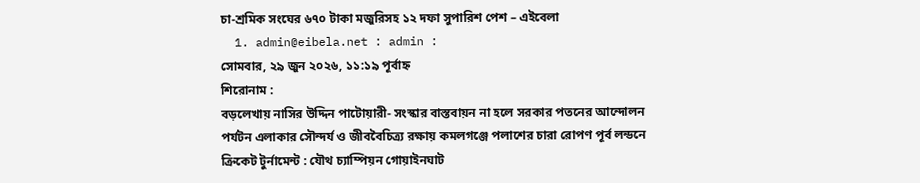চা-শ্রমিক সংঘের ৬৭০ টাকা মজুরিসহ ১২ দফা সুপারিশ পেশ – এইবেলা
  1. admin@eibela.net : admin :
সোমবার, ২৯ জুন ২০২৬, ১১:১৯ পূর্বাহ্ন
শিরোনাম :
বড়লেখায় নাসির উদ্দিন পাটোয়ারী- সংস্কার বাস্তবায়ন না হলে সরকার পতনের আন্দোলন পর্যটন এলাকার সৌন্দর্য ও জীববৈচিত্র্য রক্ষায় কমলগঞ্জে পলাশের চারা রোপণ পূর্ব লন্ডনে ক্রিকেট টুর্নামেন্ট : যৌথ চ্যাম্পিয়ন গোয়াইনঘাট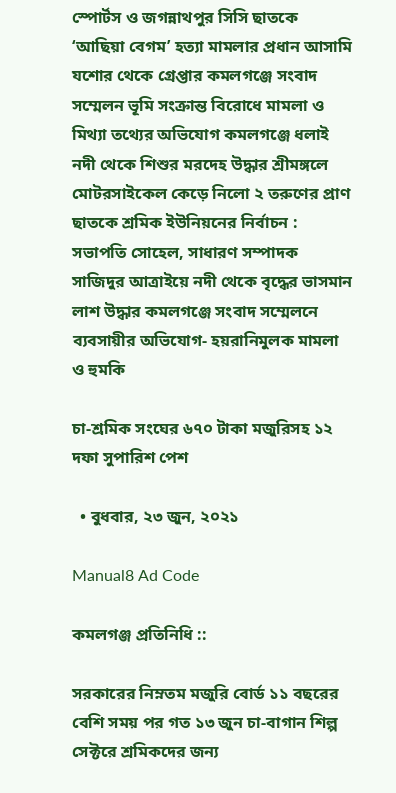স্পোর্টস ও জগন্নাথপুর সিসি ছাতকে ‘আছিয়া বেগম’ হত্যা মামলার প্রধান আসামি যশোর থেকে গ্রেপ্তার কমলগঞ্জে সংবাদ সম্মেলন ভূমি সংক্রান্ত বিরোধে মামলা ও মিথ্যা তথ্যের অভিযোগ কমলগঞ্জে ধলাই নদী থেকে শিশুর মরদেহ উদ্ধার শ্রীমঙ্গলে মোটরসাইকেল কেড়ে নিলো ২ তরুণের প্রাণ ছাতকে শ্রমিক ইউনিয়নের নির্বাচন : সভাপতি সোহেল, সাধারণ সম্পাদক সাজিদুর আত্রাইয়ে নদী থেকে বৃদ্ধের ভাসমান লাশ উদ্ধার কমলগঞ্জে সংবাদ সম্মেলনে ব্যবসায়ীর অভিযোগ- হয়রানিমুলক মামলা ও হুমকি

চা-শ্রমিক সংঘের ৬৭০ টাকা মজুরিসহ ১২ দফা সুপারিশ পেশ

  • বুধবার, ২৩ জুন, ২০২১

Manual8 Ad Code

কমলগঞ্জ প্রতিনিধি ::

সরকারের নিম্নতম মজুরি বোর্ড ১১ বছরের বেশি সময় পর গত ১৩ জুন চা-বাগান শিল্প সেক্টরে শ্রমিকদের জন্য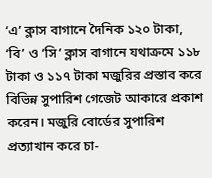‘এ’ ক্লাস বাগানে দৈনিক ১২০ টাকা, ‘বি’ ও ‘সি’ ক্লাস বাগানে যথাক্রমে ১১৮ টাকা ও ১১৭ টাকা মজুরির প্রস্তাব করে বিভিন্ন সুপারিশ গেজেট আকারে প্রকাশ করেন। মজুরি বোর্ডের সুপারিশ প্রত্যাখান করে চা-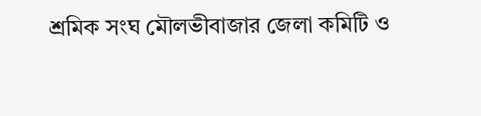শ্রমিক সংঘ মৌলভীবাজার জেলা কমিটি ও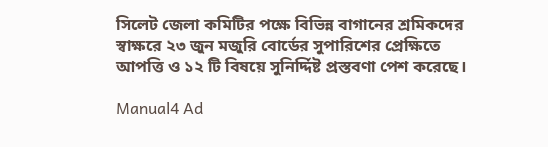সিলেট জেলা কমিটির পক্ষে বিভিন্ন বাগানের শ্রমিকদের স্বাক্ষরে ২৩ জুন মজুরি বোর্ডের সুপারিশের প্রেক্ষিতে আপত্তি ও ১২ টি বিষয়ে সুনির্দ্দিষ্ট প্রস্তবণা পেশ করেছে।

Manual4 Ad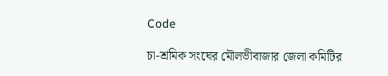Code

চা-শ্রমিক সংঘের মৌলভীবাজার জেলা কমিটির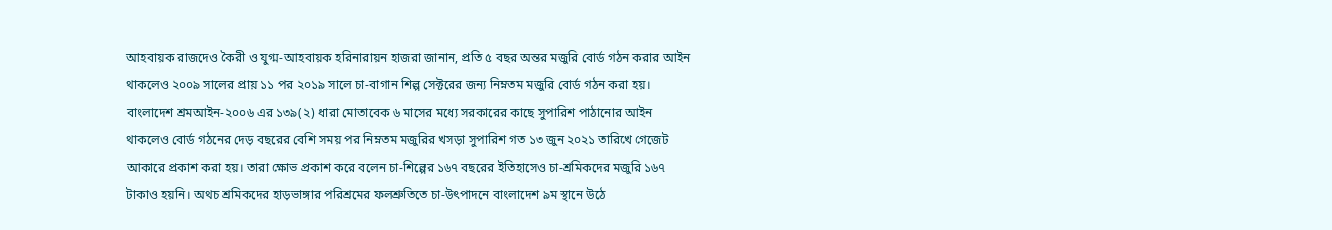আহবায়ক রাজদেও কৈরী ও যুগ্ম-আহবায়ক হরিনারায়ন হাজরা জানান, প্রতি ৫ বছর অন্তর মজুরি বোর্ড গঠন করার আইন থাকলেও ২০০৯ সালের প্রায় ১১ পর ২০১৯ সালে চা-বাগান শিল্প সেক্টরের জন্য নিম্নতম মজুরি বোর্ড গঠন করা হয়। বাংলাদেশ শ্রমআইন-২০০৬ এর ১৩৯(২) ধারা মোতাবেক ৬ মাসের মধ্যে সরকারের কাছে সুপারিশ পাঠানোর আইন থাকলেও বোর্ড গঠনের দেড় বছরের বেশি সময় পর নিম্নতম মজুরির খসড়া সুপারিশ গত ১৩ জুন ২০২১ তারিখে গেজেট আকারে প্রকাশ করা হয়। তারা ক্ষোভ প্রকাশ করে বলেন চা-শিল্পের ১৬৭ বছরের ইতিহাসেও চা-শ্রমিকদের মজুরি ১৬৭ টাকাও হয়নি। অথচ শ্রমিকদের হাড়ভাঙ্গার পরিশ্রমের ফলশ্রুতিতে চা-উৎপাদনে বাংলাদেশ ৯ম স্থানে উঠে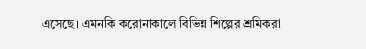এসেছে। এমনকি করোনাকালে বিভিন্ন শিল্পের শ্রমিকরা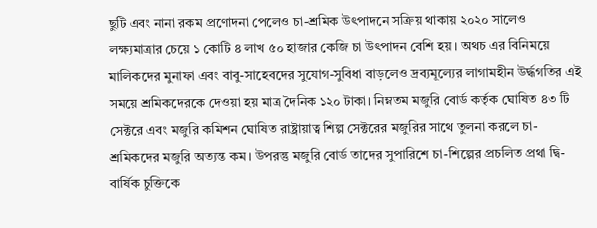ছুটি এবং নানা রকম প্রণোদনা পেলেও চা-শ্রমিক উৎপাদনে সক্রিয় থাকায় ২০২০ সালেও লক্ষ্যমাত্রার চেয়ে ১ কোটি ৪ লাখ ৫০ হাজার কেজি চা উৎপাদন বেশি হয়। অথচ এর বিনিময়ে মালিকদের মুনাফা এবং বাবু-সাহেবদের সুযোগ-সুবিধা বাড়লেও দ্রব্যমূল্যের লাগামহীন উর্দ্ধগতির এই সময়ে শ্রমিকদেরকে দেওয়া হয় মাত্র দৈনিক ১২০ টাকা। নিম্নতম মজুরি বোর্ড কর্তৃক ঘোষিত ৪৩ টি সেক্টরে এবং মজুরি কমিশন ঘোষিত রাষ্ট্রায়াত্ব শিল্প সেক্টরের মজুরির সাথে তুলনা করলে চা-শ্রমিকদের মজুরি অত্যন্ত কম। উপরন্তু মজুরি বোর্ড তাদের সুপারিশে চা-শিল্পের প্রচলিত প্রথা দ্বি-বার্ষিক চুক্তিকে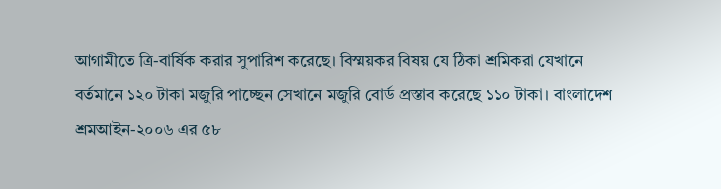আগামীতে ত্রি-বার্ষিক করার সুপারিশ করেছে। বিস্ময়কর বিষয় যে ঠিকা শ্রমিকরা যেখানে বর্তমানে ১২০ টাকা মজুরি পাচ্ছেন সেখানে মজুরি বোর্ড প্রস্তাব করেছে ১১০ টাকা। বাংলাদেশ শ্রমআইন-২০০৬ এর ৫৮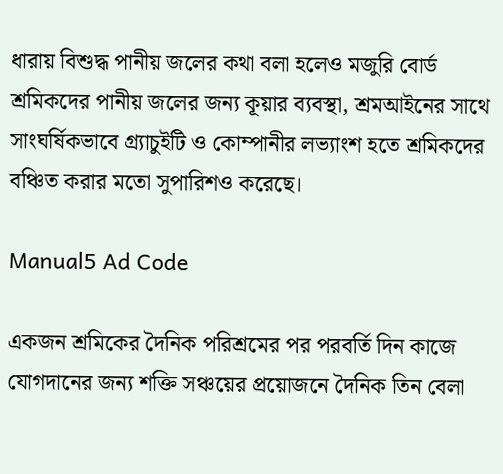ধারায় বিশুদ্ধ পানীয় জলের কথা বলা হলেও মজুরি বোর্ড শ্রমিকদের পানীয় জলের জন্য কূয়ার ব্যবস্থা, শ্রমআইনের সাথে সাংঘর্ষিকভাবে গ্র্যাচুইটি ও কোম্পানীর লভ্যাংশ হতে শ্রমিকদের বঞ্চিত করার মতো সুপারিশও করেছে।

Manual5 Ad Code

একজন শ্রমিকের দৈনিক পরিশ্রমের পর পরবর্তি দিন কাজে যোগদানের জন্য শক্তি সঞ্চয়ের প্রয়োজনে দৈনিক তিন বেলা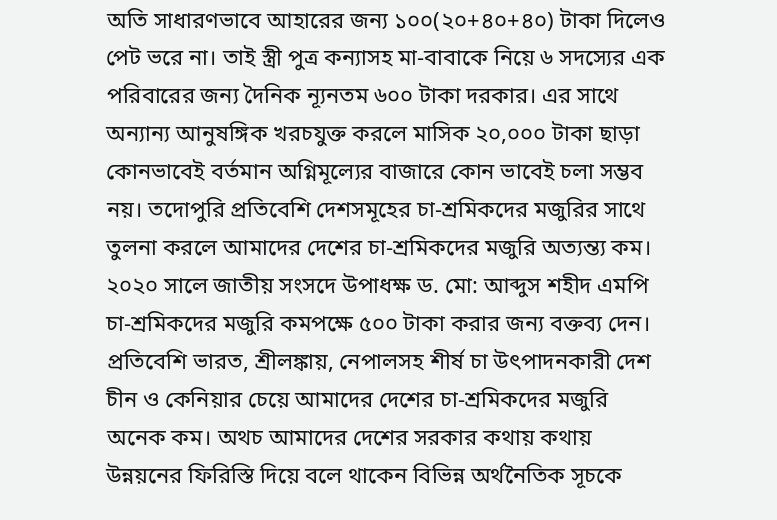অতি সাধারণভাবে আহারের জন্য ১০০(২০+৪০+৪০) টাকা দিলেও পেট ভরে না। তাই স্ত্রী পুত্র কন্যাসহ মা-বাবাকে নিয়ে ৬ সদস্যের এক পরিবারের জন্য দৈনিক ন্যূনতম ৬০০ টাকা দরকার। এর সাথে অন্যান্য আনুষঙ্গিক খরচযুক্ত করলে মাসিক ২০,০০০ টাকা ছাড়া কোনভাবেই বর্তমান অগ্নিমূল্যের বাজারে কোন ভাবেই চলা সম্ভব নয়। তদোপুরি প্রতিবেশি দেশসমূহের চা-শ্রমিকদের মজুরির সাথে তুলনা করলে আমাদের দেশের চা-শ্রমিকদের মজুরি অত্যন্ত্য কম। ২০২০ সালে জাতীয় সংসদে উপাধক্ষ ড. মো: আব্দুস শহীদ এমপি চা-শ্রমিকদের মজুরি কমপক্ষে ৫০০ টাকা করার জন্য বক্তব্য দেন। প্রতিবেশি ভারত, শ্রীলঙ্কায়, নেপালসহ শীর্ষ চা উৎপাদনকারী দেশ চীন ও কেনিয়ার চেয়ে আমাদের দেশের চা-শ্রমিকদের মজুরি অনেক কম। অথচ আমাদের দেশের সরকার কথায় কথায় উন্নয়নের ফিরিস্তি দিয়ে বলে থাকেন বিভিন্ন অর্থনৈতিক সূচকে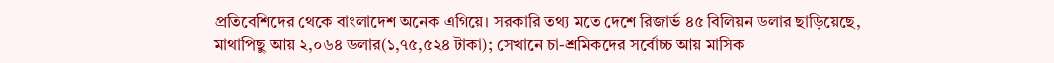প্রতিবেশিদের থেকে বাংলাদেশ অনেক এগিয়ে। সরকারি তথ্য মতে দেশে রিজার্ভ ৪৫ বিলিয়ন ডলার ছাড়িয়েছে, মাথাপিছু আয় ২,০৬৪ ডলার(১,৭৫,৫২৪ টাকা); সেখানে চা-শ্রমিকদের সর্বোচ্চ আয় মাসিক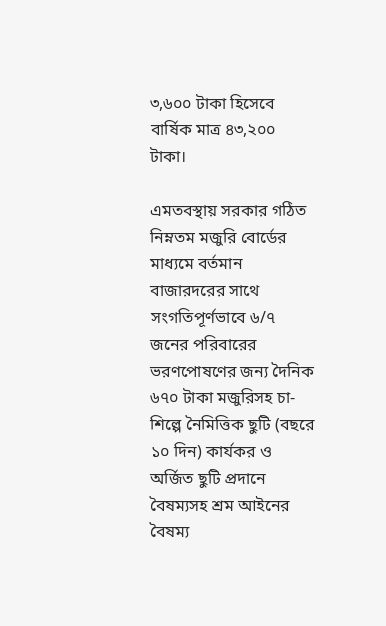৩,৬০০ টাকা হিসেবে বার্ষিক মাত্র ৪৩,২০০ টাকা।

এমতবস্থায় সরকার গঠিত নিম্নতম মজুরি বোর্ডের মাধ্যমে বর্তমান বাজারদরের সাথে সংগতিপূর্ণভাবে ৬/৭ জনের পরিবারের ভরণপোষণের জন্য দৈনিক ৬৭০ টাকা মজুরিসহ চা-শিল্পে নৈমিত্তিক ছুটি (বছরে ১০ দিন) কার্যকর ও অর্জিত ছুটি প্রদানে বৈষম্যসহ শ্রম আইনের বৈষম্য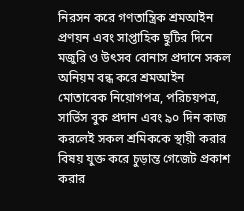নিরসন করে গণতান্ত্রিক শ্রমআইন প্রণয়ন এবং সাপ্তাহিক ছুটির দিনে মজুরি ও উৎসব বোনাস প্রদানে সকল অনিয়ম বন্ধ করে শ্রমআইন মোতাবেক নিয়োগপত্র, পরিচয়পত্র, সার্ভিস বুক প্রদান এবং ৯০ দিন কাজ করলেই সকল শ্রমিককে স্থায়ী করার বিষয় যুক্ত করে চুড়ান্ত গেজেট প্রকাশ করার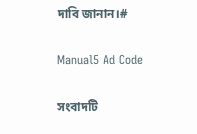দাবি জানান।#

Manual5 Ad Code

সংবাদটি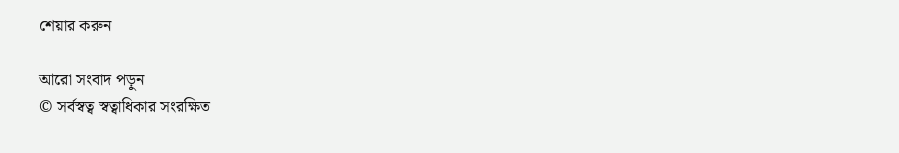শেয়ার করুন

আরো সংবাদ পড়ুন
© সর্বস্বত্ব স্বত্বাধিকার সংরক্ষিত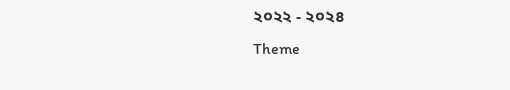২০২২ - ২০২৪
Theme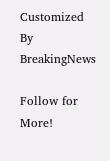Customized By BreakingNews

Follow for More!